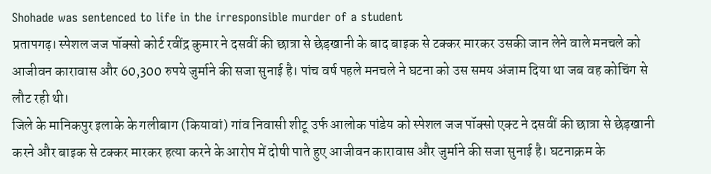Shohade was sentenced to life in the irresponsible murder of a student
प्रतापगढ़। स्पेशल जज पॉक्सो कोर्ट रवींद्र कुमार ने दसवीं की छात्रा से छेड़खानी के बाद बाइक से टक्कर मारकर उसकी जान लेने वाले मनचले को आजीवन कारावास और 60,300 रुपये जुर्माने की सजा सुनाई है। पांच वर्ष पहले मनचले ने घटना को उस समय अंजाम दिया था जब वह कोचिंग से लौट रही थी।
जिले के मानिकपुर इलाके के गलीबाग (कियावां) गांव निवासी शीटू उर्फ आलोक पांडेय को स्पेशल जज पॉक्सो एक्ट ने दसवीं की छात्रा से छेड़खानी करने और बाइक से टक्कर मारकर हत्या करने के आरोप में दोषी पाते हुए आजीवन कारावास और जुर्माने की सजा सुनाई है। घटनाक्रम के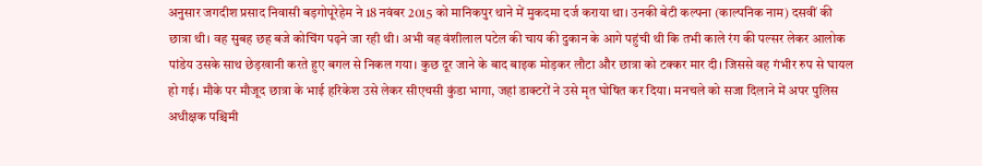अनुसार जगदीश प्रसाद निवासी बड़गोपूरेहेम ने 18 नवंबर 2015 को मानिकपुर थाने में मुकदमा दर्ज कराया था। उनकी बेटी कल्पना (काल्पनिक नाम) दसवीं की छात्रा थी। वह सुबह छह बजे कोचिंग पढ़ने जा रही थी। अभी वह वंशीलाल पटेल की चाय की दुकान के आगे पहुंची थी कि तभी काले रंग की पल्सर लेकर आलोक पांडेय उसके साथ छेड़खानी करते हुए बगल से निकल गया। कुछ दूर जाने के बाद बाइक मोड़कर लौटा और छात्रा को टक्कर मार दी। जिससे वह गंभीर रुप से घायल हो गई। मौके पर मौजूद छात्रा के भाई हरिकेश उसे लेकर सीएचसी कुंडा भागा, जहां डाक्टरों ने उसे मृत घोषित कर दिया। मनचले को सजा दिलाने में अपर पुलिस अधीक्षक पश्चिमी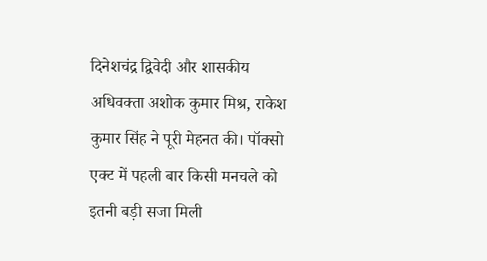दिनेशचंद्र द्विवेदी और शासकीय अधिवक्ता अशोक कुमार मिश्र, राकेश कुमार सिंह ने पूरी मेहनत की। पॉक्सो एक्ट में पहली बार किसी मनचले को इतनी बड़ी सजा मिली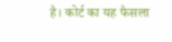है। कोर्ट का यह फैसला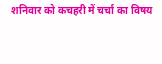शनिवार को कचहरी में चर्चा का विषय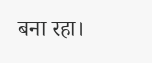बना रहा।